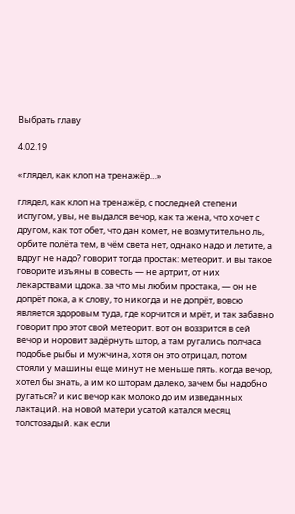Выбрать главу

4.02.19

«глядел, как клоп на тренажёр…»

глядел, как клоп на тренажёр, с последней степени испугом, увы, не выдался вечор, как та жена, что хочет с другом, как тот обет, что дан комет, не возмутительно ль, орбите полёта тем, в чём света нет, однако надо и летите, а вдруг не надо? говорит тогда простак: метеорит. и вы такое говорите изъяны в совесть — не артрит, от них лекарствами цдока. за что мы любим простака, — он не допрёт пока, а к слову, то никогда и не допрёт, вовсю является здоровым туда, где корчится и мрёт, и так забавно говорит про этот свой метеорит. вот он воззрится в сей вечор и норовит задёрнуть штор, а там ругались полчаса подобье рыбы и мужчина, хотя он это отрицал, потом стояли у машины еще минут не меньше пять. когда вечор, хотел бы знать, а им ко шторам далеко, зачем бы надобно ругаться? и кис вечор как молоко до им изведанных лактаций. на новой матери усатой катался месяц толстозадый. как если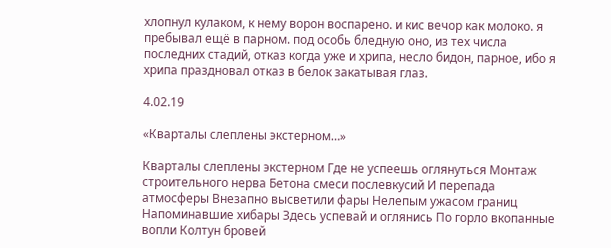хлопнул кулаком, к нему ворон воспарено. и кис вечор как молоко. я пребывал ещё в парном. под особь бледную оно, из тех числа последних стадий, отказ когда уже и хрипа, несло бидон, парное, ибо я хрипа праздновал отказ в белок закатывая глаз.

4.02.19

«Кварталы слеплены экстерном…»

Кварталы слеплены экстерном Где не успеешь оглянуться Монтаж строительного нерва Бетона смеси послевкусий И перепада атмосферы Внезапно высветили фары Нелепым ужасом границ Напоминавшие хибары Здесь успевай и оглянись По горло вкопанные вопли Колтун бровей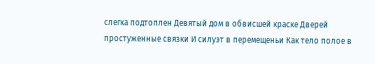слегка подтоплен Девятый дом в обвисшей краске Дверей простуженные связки И силуэт в перемещеньи Как тело полое в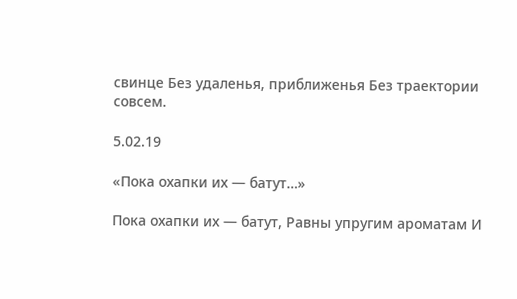свинце Без удаленья, приближенья Без траектории совсем.

5.02.19

«Пока охапки их — батут…»

Пока охапки их — батут, Равны упругим ароматам И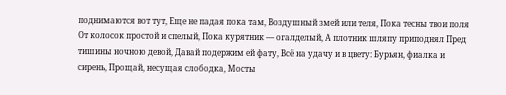поднимаются вот тут, Еще не падая пока там, Воздушный змей или теля, Пока тесны твои поля От колосок простой и спелый, Пока курятник — огалделый, А плотник шляпу приподнял Пред тишины ночною девой, Давай подержим ей фату, Всё на удачу и в цвету: Бурьян, фиалка и сирень, Прощай, несущая слободка, Мосты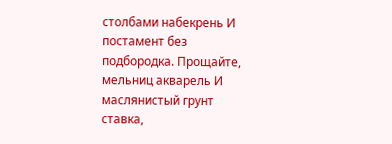столбами набекрень И постамент без подбородка. Прощайте, мельниц акварель И маслянистый грунт ставка,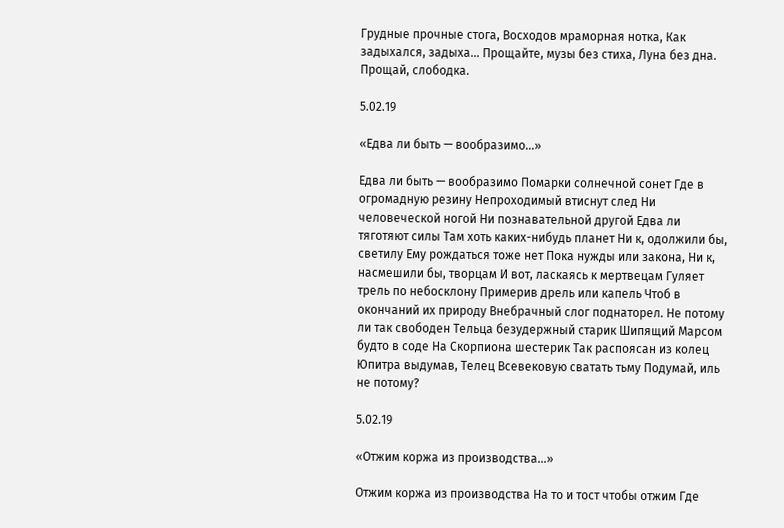Грудные прочные стога, Восходов мраморная нотка, Как задыхался, задыха… Прощайте, музы без стиха, Луна без дна. Прощай, слободка.

5.02.19

«Едва ли быть — вообразимо…»

Едва ли быть — вообразимо Помарки солнечной сонет Где в огромадную резину Непроходимый втиснут след Ни человеческой ногой Ни познавательной другой Едва ли тяготяют силы Там хоть каких-нибудь планет Ни к, одолжили бы, светилу Ему рождаться тоже нет Пока нужды или закона, Ни к, насмешили бы, творцам И вот, ласкаясь к мертвецам Гуляет трель по небосклону Примерив дрель или капель Чтоб в окончаний их природу Внебрачный слог поднаторел. Не потому ли так свободен Тельца безудержный старик Шипящий Марсом будто в соде На Скорпиона шестерик Так распоясан из колец Юпитра выдумав, Телец Всевековую сватать тьму Подумай, иль не потому?

5.02.19

«Отжим коржа из производства…»

Отжим коржа из производства На то и тост чтобы отжим Где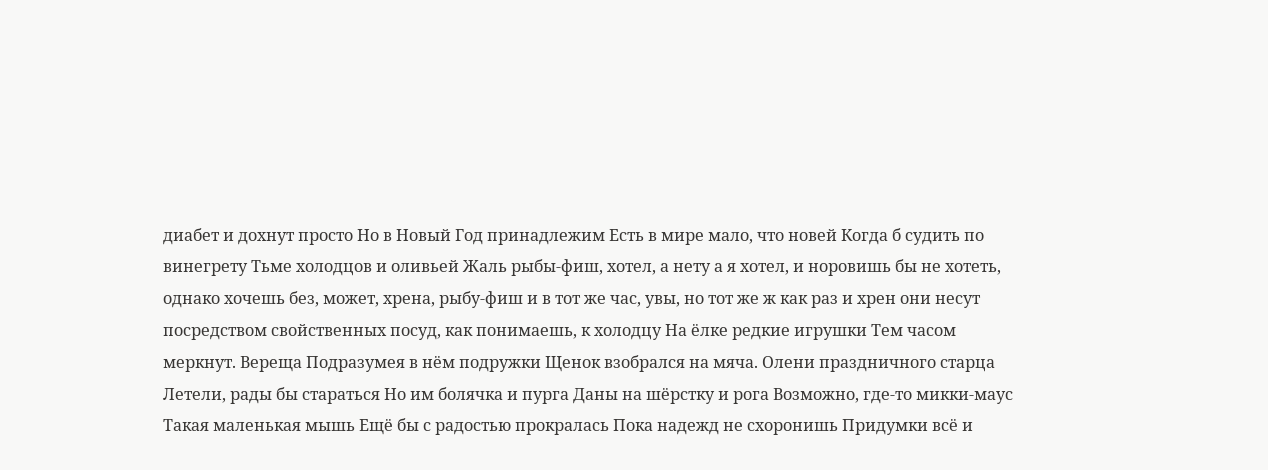диабет и дохнут просто Но в Новый Год принадлежим Есть в мире мало, что новей Когда б судить по винегрету Тьме холодцов и оливьей Жаль рыбы-фиш, хотел, а нету а я хотел, и норовишь бы не хотеть, однако хочешь без, может, хрена, рыбу-фиш и в тот же час, увы, но тот же ж как раз и хрен они несут посредством свойственных посуд, как понимаешь, к холодцу На ёлке редкие игрушки Тем часом меркнут. Вереща Подразумея в нём подружки Щенок взобрался на мяча. Олени праздничного старца Летели, рады бы стараться Но им болячка и пурга Даны на шёрстку и рога Возможно, где-то микки-маус Такая маленькая мышь Ещё бы с радостью прокралась Пока надежд не схоронишь Придумки всё и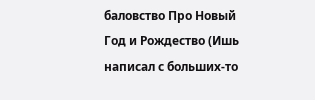баловство Про Новый Год и Рождество (Ишь написал с больших-то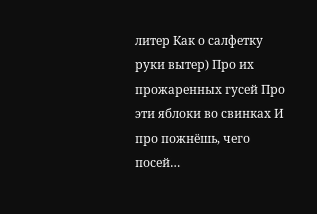литер Как о салфетку руки вытер) Про их прожаренных гусей Про эти яблоки во свинках И про пожнёшь, чего посей…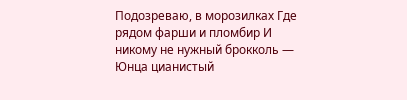Подозреваю, в морозилках Где рядом фарши и пломбир И никому не нужный брокколь — Юнца цианистый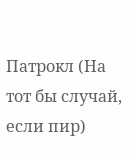Патрокл (На тот бы случай, если пир)